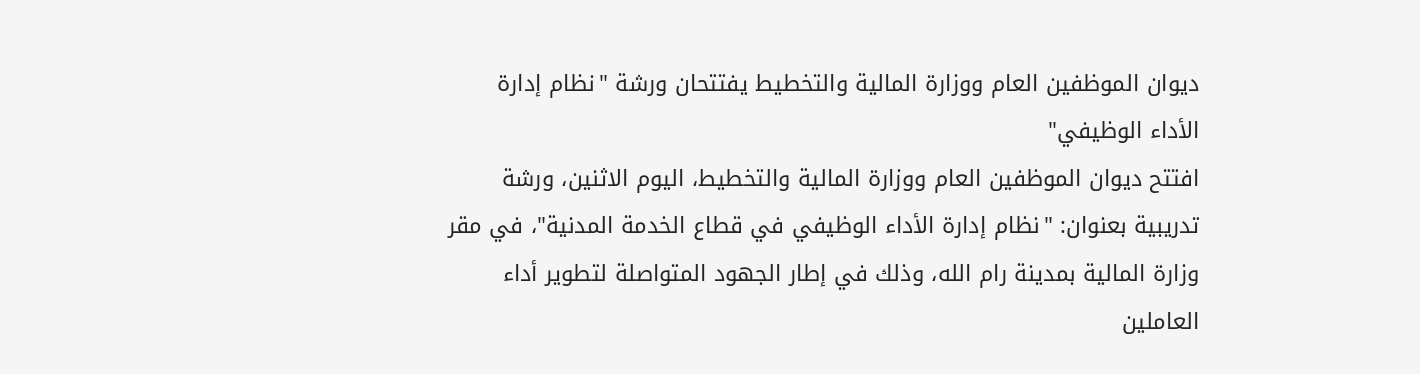ديوان الموظفين العام ووزارة المالية والتخطيط يفتتحان ورشة "نظام إدارة الأداء الوظيفي"
افتتح ديوان الموظفين العام ووزارة المالية والتخطيط، اليوم الاثنين، ورشة تدريبية بعنوان: "نظام إدارة الأداء الوظيفي في قطاع الخدمة المدنية"، في مقر وزارة المالية بمدينة رام الله، وذلك في إطار الجهود المتواصلة لتطوير أداء العاملين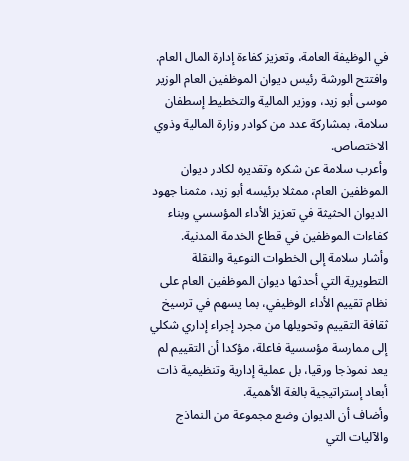في الوظيفة العامة، وتعزيز كفاءة إدارة المال العام.
وافتتح الورشة رئيس ديوان الموظفين العام الوزير موسى أبو زيد، ووزير المالية والتخطيط إسطفان سلامة، بمشاركة عدد من كوادر وزارة المالية وذوي الاختصاص.
وأعرب سلامة عن شكره وتقديره لكادر ديوان الموظفين العام، ممثلا برئيسه أبو زيد، مثمنا جهود الديوان الحثيثة في تعزيز الأداء المؤسسي وبناء كفاءات الموظفين في قطاع الخدمة المدنية.
وأشار سلامة إلى الخطوات النوعية والنقلة التطويرية التي أحدثها ديوان الموظفين العام على نظام تقييم الأداء الوظيفي، بما يسهم في ترسيخ ثقافة التقييم وتحويلها من مجرد إجراء إداري شكلي إلى ممارسة مؤسسية فاعلة، مؤكدا أن التقييم لم يعد نموذجا ورقيا، بل عملية إدارية وتنظيمية ذات أبعاد إستراتيجية بالغة الأهمية.
وأضاف أن الديوان وضع مجموعة من النماذج والآليات التي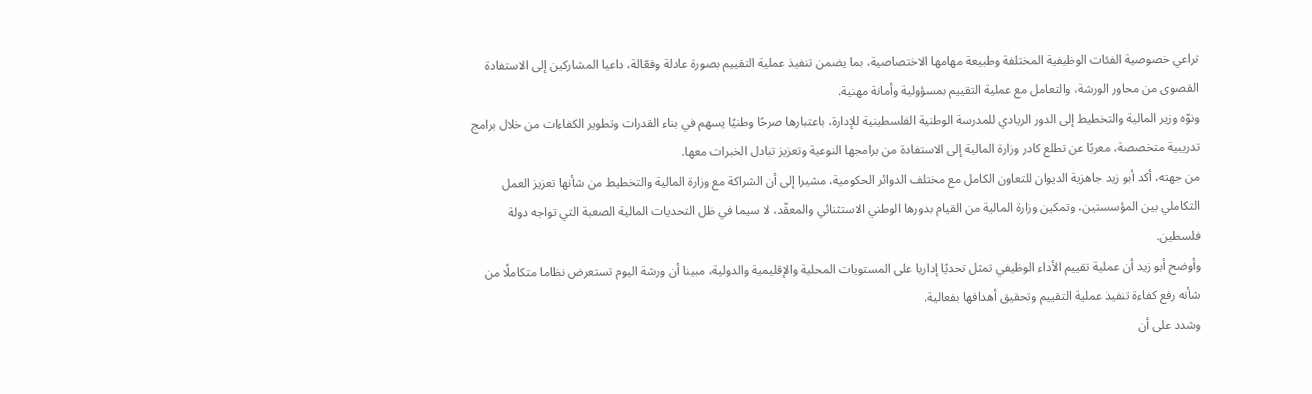تراعي خصوصية الفئات الوظيفية المختلفة وطبيعة مهامها الاختصاصية، بما يضمن تنفيذ عملية التقييم بصورة عادلة وفعّالة، داعيا المشاركين إلى الاستفادة القصوى من محاور الورشة، والتعامل مع عملية التقييم بمسؤولية وأمانة مهنية.
ونوّه وزير المالية والتخطيط إلى الدور الريادي للمدرسة الوطنية الفلسطينية للإدارة، باعتبارها صرحًا وطنيًا يسهم في بناء القدرات وتطوير الكفاءات من خلال برامج تدريبية متخصصة، معربًا عن تطلع كادر وزارة المالية إلى الاستفادة من برامجها النوعية وتعزيز تبادل الخبرات معها.
من جهته، أكد أبو زيد جاهزية الديوان للتعاون الكامل مع مختلف الدوائر الحكومية، مشيرا إلى أن الشراكة مع وزارة المالية والتخطيط من شأنها تعزيز العمل التكاملي بين المؤسستين، وتمكين وزارة المالية من القيام بدورها الوطني الاستثنائي والمعقّد، لا سيما في ظل التحديات المالية الصعبة التي تواجه دولة فلسطين.
وأوضح أبو زيد أن عملية تقييم الأداء الوظيفي تمثل تحديًا إداريا على المستويات المحلية والإقليمية والدولية، مبينا أن ورشة اليوم تستعرض نظاما متكاملًا من شأنه رفع كفاءة تنفيذ عملية التقييم وتحقيق أهدافها بفعالية.
وشدد على أن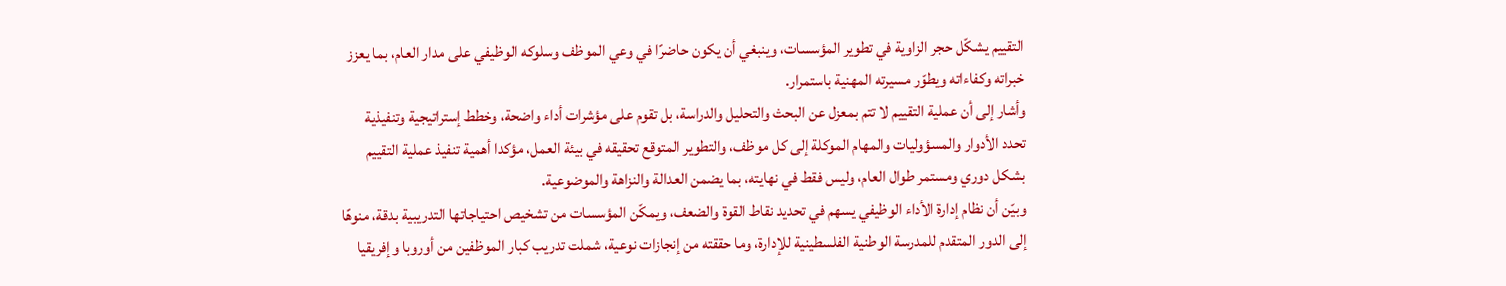التقييم يشكّل حجر الزاوية في تطوير المؤسسات، وينبغي أن يكون حاضرًا في وعي الموظف وسلوكه الوظيفي على مدار العام، بما يعزز خبراته وكفاءاته ويطوّر مسيرته المهنية باستمرار.
وأشار إلى أن عملية التقييم لا تتم بمعزل عن البحث والتحليل والدراسة، بل تقوم على مؤشرات أداء واضحة، وخطط إستراتيجية وتنفيذية تحدد الأدوار والمسؤوليات والمهام الموكلة إلى كل موظف، والتطوير المتوقع تحقيقه في بيئة العمل، مؤكدا أهمية تنفيذ عملية التقييم بشكل دوري ومستمر طوال العام، وليس فقط في نهايته، بما يضمن العدالة والنزاهة والموضوعية.
وبيّن أن نظام إدارة الأداء الوظيفي يسهم في تحديد نقاط القوة والضعف، ويمكّن المؤسسات من تشخيص احتياجاتها التدريبية بدقة، منوهًا إلى الدور المتقدم للمدرسة الوطنية الفلسطينية للإدارة، وما حققته من إنجازات نوعية، شملت تدريب كبار الموظفين من أوروبا وإفريقيا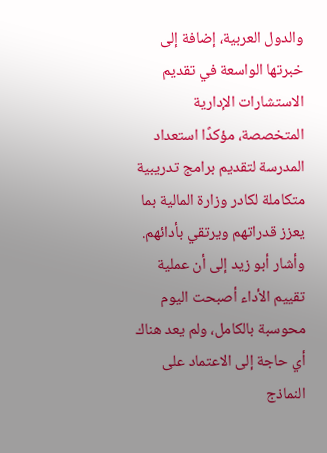والدول العربية، إضافة إلى خبرتها الواسعة في تقديم الاستشارات الإدارية المتخصصة، مؤكدًا استعداد المدرسة لتقديم برامج تدريبية متكاملة لكادر وزارة المالية بما يعزز قدراتهم ويرتقي بأدائهم.
وأشار أبو زيد إلى أن عملية تقييم الأداء أصبحت اليوم محوسبة بالكامل، ولم يعد هناك أي حاجة إلى الاعتماد على النماذج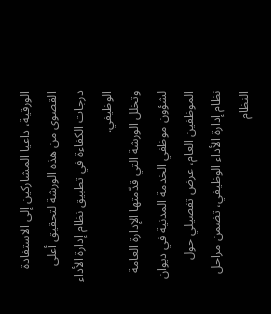الورقية، داعيا المشاركين إلى الاستفادة القصوى من هذه الورشة لتحقيق أعلى درجات الكفاءة في تطبيق نظام إدارة الأداء الوظيفي.
وتخلل الورشة التي قدّمتها الإدارة العامة لشؤون موظفي الخدمة المدنية في ديوان الموظفين العام، عرض تفصيلي حول نظام إدارة الأداء الوظيفي، تضمن مراحل النظام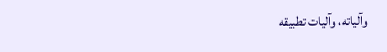وآلياته، وآليات تطبيقه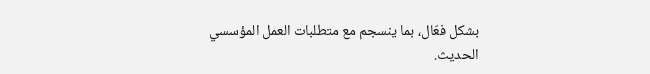بشكل فعّال، بما ينسجم مع متطلبات العمل المؤسسي الحديث.